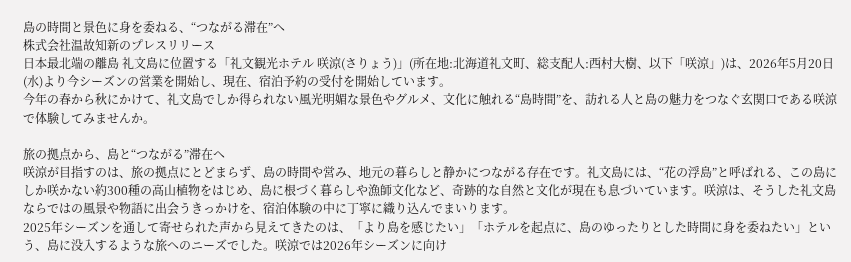島の時間と景色に身を委ねる、“つながる滞在”へ
株式会社温故知新のプレスリリース
日本最北端の離島 礼文島に位置する「礼文観光ホテル 咲涼(さりょう)」(所在地:北海道礼文町、総支配人:西村大樹、以下「咲涼」)は、2026年5月20日(水)より今シーズンの営業を開始し、現在、宿泊予約の受付を開始しています。
今年の春から秋にかけて、礼文島でしか得られない風光明媚な景色やグルメ、文化に触れる“島時間”を、訪れる人と島の魅力をつなぐ玄関口である咲涼で体験してみませんか。

旅の拠点から、島と“つながる”滞在へ
咲涼が目指すのは、旅の拠点にとどまらず、島の時間や営み、地元の暮らしと静かにつながる存在です。礼文島には、“花の浮島”と呼ばれる、この島にしか咲かない約300種の高山植物をはじめ、島に根づく暮らしや漁師文化など、奇跡的な自然と文化が現在も息づいています。咲涼は、そうした礼文島ならではの風景や物語に出会うきっかけを、宿泊体験の中に丁寧に織り込んでまいります。
2025年シーズンを通して寄せられた声から見えてきたのは、「より島を感じたい」「ホテルを起点に、島のゆったりとした時間に身を委ねたい」という、島に没入するような旅へのニーズでした。咲涼では2026年シーズンに向け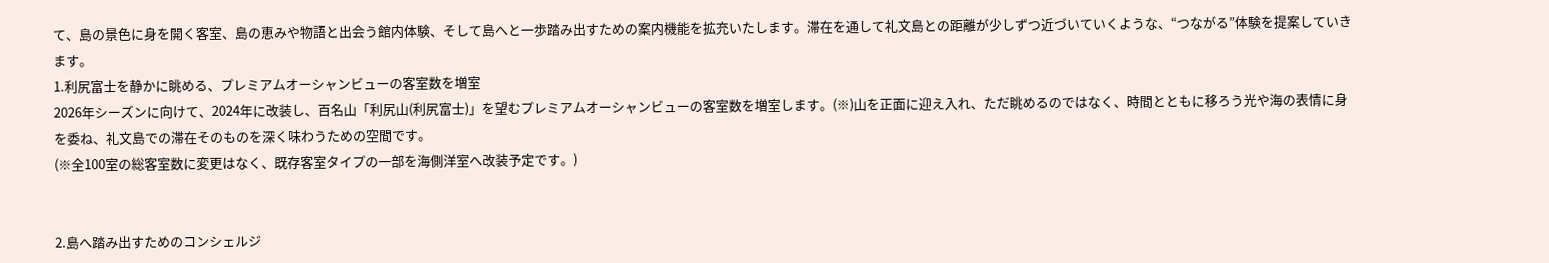て、島の景色に身を開く客室、島の恵みや物語と出会う館内体験、そして島へと一歩踏み出すための案内機能を拡充いたします。滞在を通して礼文島との距離が少しずつ近づいていくような、“つながる”体験を提案していきます。
1.利尻富士を静かに眺める、プレミアムオーシャンビューの客室数を増室
2026年シーズンに向けて、2024年に改装し、百名山「利尻山(利尻富士)」を望むプレミアムオーシャンビューの客室数を増室します。(※)山を正面に迎え入れ、ただ眺めるのではなく、時間とともに移ろう光や海の表情に身を委ね、礼文島での滞在そのものを深く味わうための空間です。
(※全100室の総客室数に変更はなく、既存客室タイプの一部を海側洋室へ改装予定です。)


2.島へ踏み出すためのコンシェルジ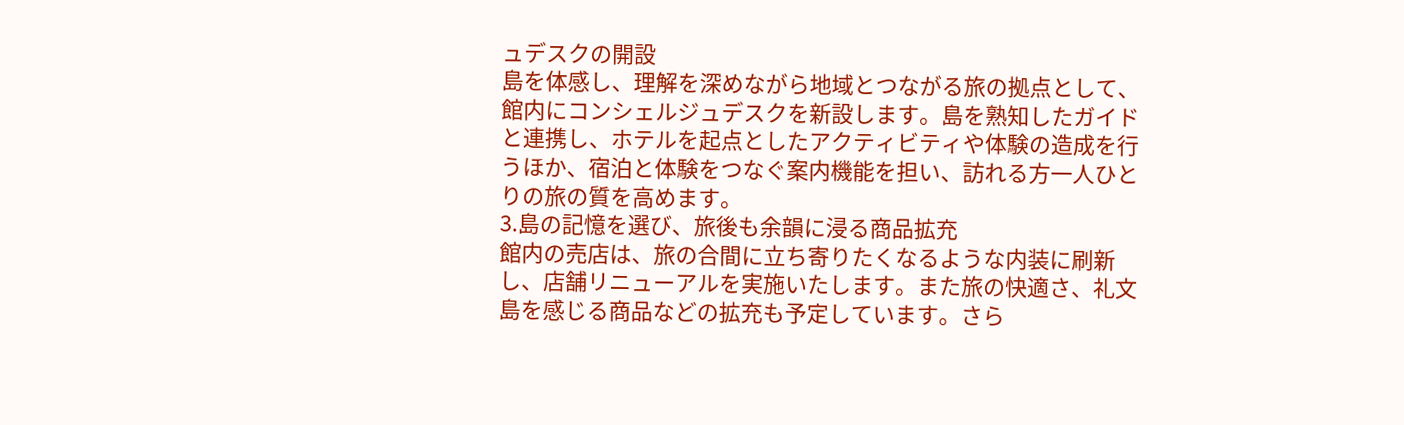ュデスクの開設
島を体感し、理解を深めながら地域とつながる旅の拠点として、館内にコンシェルジュデスクを新設します。島を熟知したガイドと連携し、ホテルを起点としたアクティビティや体験の造成を行うほか、宿泊と体験をつなぐ案内機能を担い、訪れる方一人ひとりの旅の質を高めます。
3.島の記憶を選び、旅後も余韻に浸る商品拡充
館内の売店は、旅の合間に立ち寄りたくなるような内装に刷新し、店舗リニューアルを実施いたします。また旅の快適さ、礼文島を感じる商品などの拡充も予定しています。さら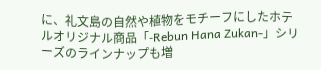に、礼文島の自然や植物をモチーフにしたホテルオリジナル商品「-Rebun Hana Zukan-」シリーズのラインナップも増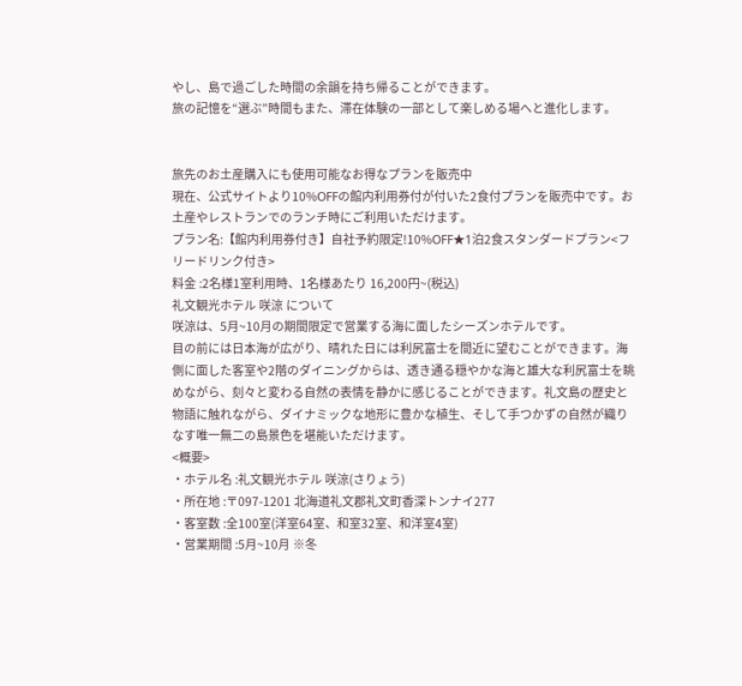やし、島で過ごした時間の余韻を持ち帰ることができます。
旅の記憶を“選ぶ”時間もまた、滞在体験の一部として楽しめる場へと進化します。


旅先のお土産購入にも使用可能なお得なプランを販売中
現在、公式サイトより10%OFFの館内利用券付が付いた2食付プランを販売中です。お土産やレストランでのランチ時にご利用いただけます。
プラン名:【館内利用券付き】自社予約限定!10%OFF★1泊2食スタンダードプラン<フリードリンク付き>
料金 :2名様1室利用時、1名様あたり 16,200円~(税込)
礼文観光ホテル 咲涼 について
咲涼は、5月~10月の期間限定で営業する海に面したシーズンホテルです。
目の前には日本海が広がり、晴れた日には利尻富士を間近に望むことができます。海側に面した客室や2階のダイニングからは、透き通る穏やかな海と雄大な利尻富士を眺めながら、刻々と変わる自然の表情を静かに感じることができます。礼文島の歴史と物語に触れながら、ダイナミックな地形に豊かな植生、そして手つかずの自然が織りなす唯一無二の島景色を堪能いただけます。
<概要>
・ホテル名 :礼文観光ホテル 咲涼(さりょう)
・所在地 :〒097-1201 北海道礼文郡礼文町香深トンナイ277
・客室数 :全100室(洋室64室、和室32室、和洋室4室)
・営業期間 :5月~10月 ※冬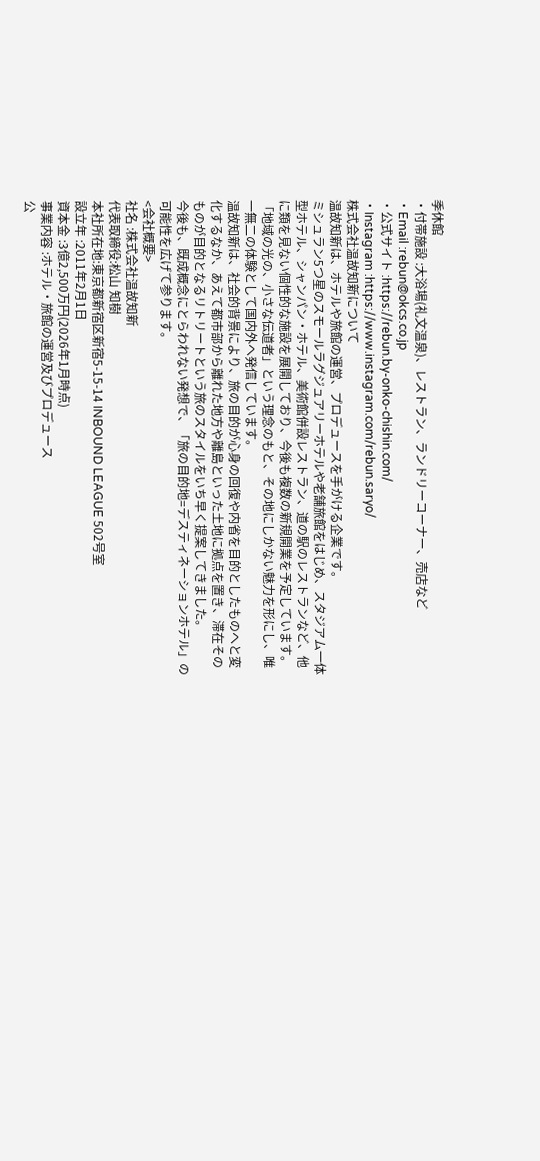季休館
・付帯施設 :大浴場(礼文温泉)、レストラン、ランドリーコーナー、売店など
・Email :rebun@okcs.co.jp
・公式サイト :https://rebun.by-onko-chishin.com/
・Instagram :https://www.instagram.com/rebun.saryo/
株式会社温故知新について
温故知新は、ホテルや旅館の運営、プロデュースを手がける企業です。
ミシュラン5つ星のスモールラグジュアリーホテルや老舗旅館をはじめ、スタジアム一体型ホテル、シャンパン・ホテル、美術館併設レストラン、道の駅のレストランなど、他に類を見ない個性的な施設を展開しており、今後も複数の新規開業を予定しています。
「地域の光の、小さな伝道者」という理念のもと、その地にしかない魅力を形にし、唯一無二の体験として国内外へ発信しています。
温故知新は、社会的背景により、旅の目的が心身の回復や内省を目的としたものへと変化するなか、あえて都市部から離れた地方や離島といった土地に拠点を置き、滞在そのものが目的となるリトリートという旅のスタイルをいち早く提案してきました。
今後も、既成概念にとらわれない発想で、「旅の目的地=デスティネーションホテル」の可能性を広げて参ります。
<会社概要>
社名 :株式会社温故知新
代表取締役:松山 知樹
本社所在地:東京都新宿区新宿5-15-14 INBOUND LEAGUE 502号室
設立年 :2011年2月1日
資本金 :3億2,500万円(2026年1月時点)
事業内容 :ホテル・旅館の運営及びプロデュース
公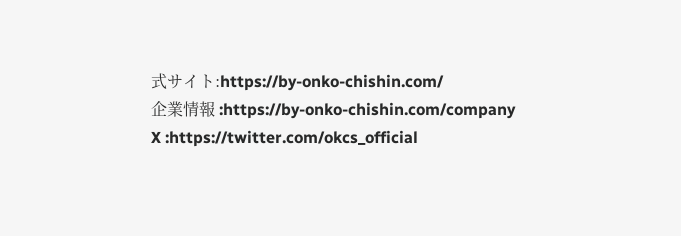式サイト:https://by-onko-chishin.com/
企業情報 :https://by-onko-chishin.com/company
X :https://twitter.com/okcs_official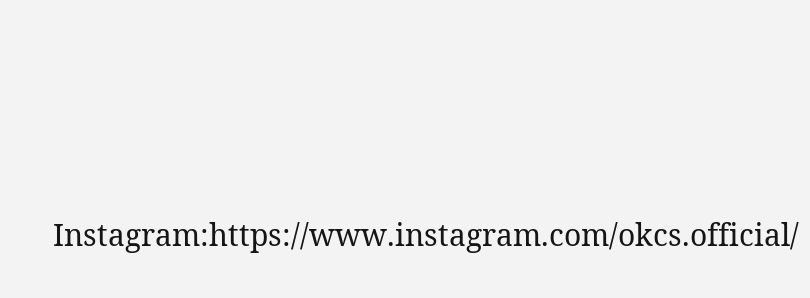Instagram:https://www.instagram.com/okcs.official/